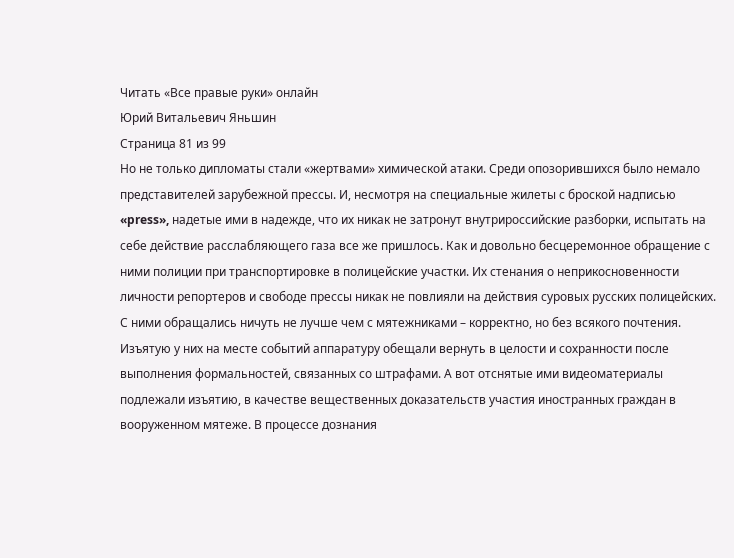Читать «Все правые руки» онлайн
Юрий Витальевич Яньшин
Страница 81 из 99
Но не только дипломаты стали «жертвами» химической атаки. Среди опозорившихся было немало представителей зарубежной прессы. И, несмотря на специальные жилеты с броской надписью «press», надетые ими в надежде, что их никак не затронут внутрироссийские разборки, испытать на себе действие расслабляющего газа все же пришлось. Как и довольно бесцеремонное обращение с ними полиции при транспортировке в полицейские участки. Их стенания о неприкосновенности личности репортеров и свободе прессы никак не повлияли на действия суровых русских полицейских. С ними обращались ничуть не лучше чем с мятежниками – корректно, но без всякого почтения. Изъятую у них на месте событий аппаратуру обещали вернуть в целости и сохранности после выполнения формальностей, связанных со штрафами. А вот отснятые ими видеоматериалы подлежали изъятию, в качестве вещественных доказательств участия иностранных граждан в вооруженном мятеже. В процессе дознания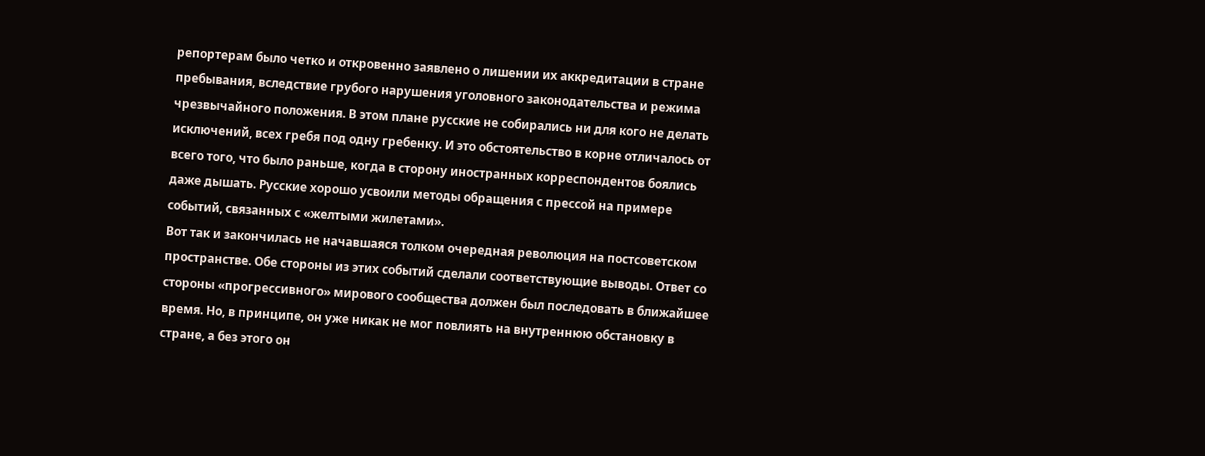репортерам было четко и откровенно заявлено о лишении их аккредитации в стране пребывания, вследствие грубого нарушения уголовного законодательства и режима чрезвычайного положения. В этом плане русские не собирались ни для кого не делать исключений, всех гребя под одну гребенку. И это обстоятельство в корне отличалось от всего того, что было раньше, когда в сторону иностранных корреспондентов боялись даже дышать. Русские хорошо усвоили методы обращения с прессой на примере событий, связанных с «желтыми жилетами».
Вот так и закончилась не начавшаяся толком очередная революция на постсоветском пространстве. Обе стороны из этих событий сделали соответствующие выводы. Ответ со стороны «прогрессивного» мирового сообщества должен был последовать в ближайшее время. Но, в принципе, он уже никак не мог повлиять на внутреннюю обстановку в стране, а без этого он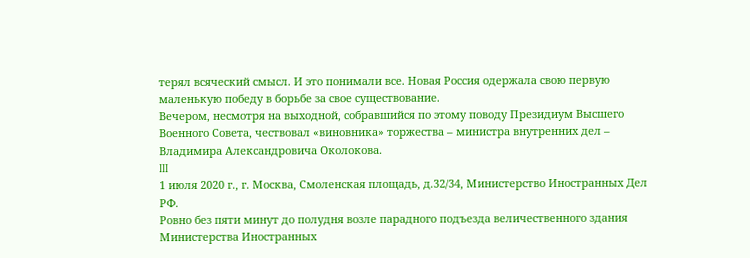терял всяческий смысл. И это понимали все. Новая Россия одержала свою первую маленькую победу в борьбе за свое существование.
Вечером, несмотря на выходной, собравшийся по этому поводу Президиум Высшего Военного Совета, чествовал «виновника» торжества – министра внутренних дел – Владимира Александровича Околокова.
III
1 июля 2020 г., г. Москва, Смоленская площадь, д.32/34, Министерство Иностранных Дел РФ.
Ровно без пяти минут до полудня возле парадного подъезда величественного здания Министерства Иностранных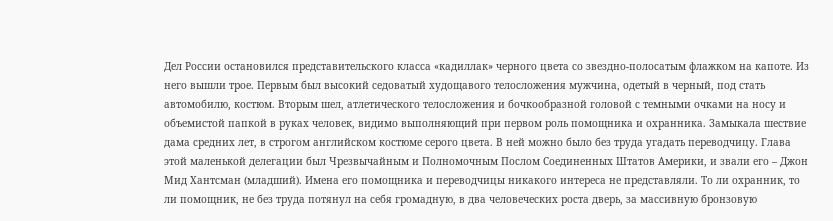Дел России остановился представительского класса «кадиллак» черного цвета со звездно-полосатым флажком на капоте. Из него вышли трое. Первым был высокий седоватый худощавого телосложения мужчина, одетый в черный, под стать автомобилю, костюм. Вторым шел, атлетического телосложения и бочкообразной головой с темными очками на носу и объемистой папкой в руках человек, видимо выполняющий при первом роль помощника и охранника. Замыкала шествие дама средних лет, в строгом английском костюме серого цвета. В ней можно было без труда угадать переводчицу. Глава этой маленькой делегации был Чрезвычайным и Полномочным Послом Соединенных Штатов Америки, и звали его – Джон Мид Хантсман (младший). Имена его помощника и переводчицы никакого интереса не представляли. То ли охранник, то ли помощник, не без труда потянул на себя громадную, в два человеческих роста дверь, за массивную бронзовую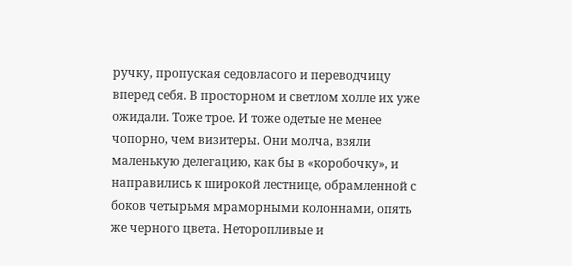ручку, пропуская седовласого и переводчицу вперед себя. В просторном и светлом холле их уже ожидали. Тоже трое. И тоже одетые не менее чопорно, чем визитеры. Они молча, взяли маленькую делегацию, как бы в «коробочку», и направились к широкой лестнице, обрамленной с боков четырьмя мраморными колоннами, опять же черного цвета. Неторопливые и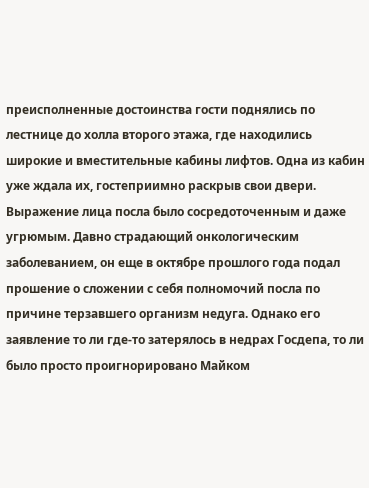преисполненные достоинства гости поднялись по лестнице до холла второго этажа, где находились широкие и вместительные кабины лифтов. Одна из кабин уже ждала их, гостеприимно раскрыв свои двери. Выражение лица посла было сосредоточенным и даже угрюмым. Давно страдающий онкологическим заболеванием, он еще в октябре прошлого года подал прошение о сложении с себя полномочий посла по причине терзавшего организм недуга. Однако его заявление то ли где-то затерялось в недрах Госдепа, то ли было просто проигнорировано Майком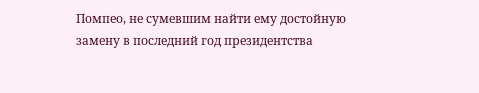Помпео, не сумевшим найти ему достойную замену в последний год президентства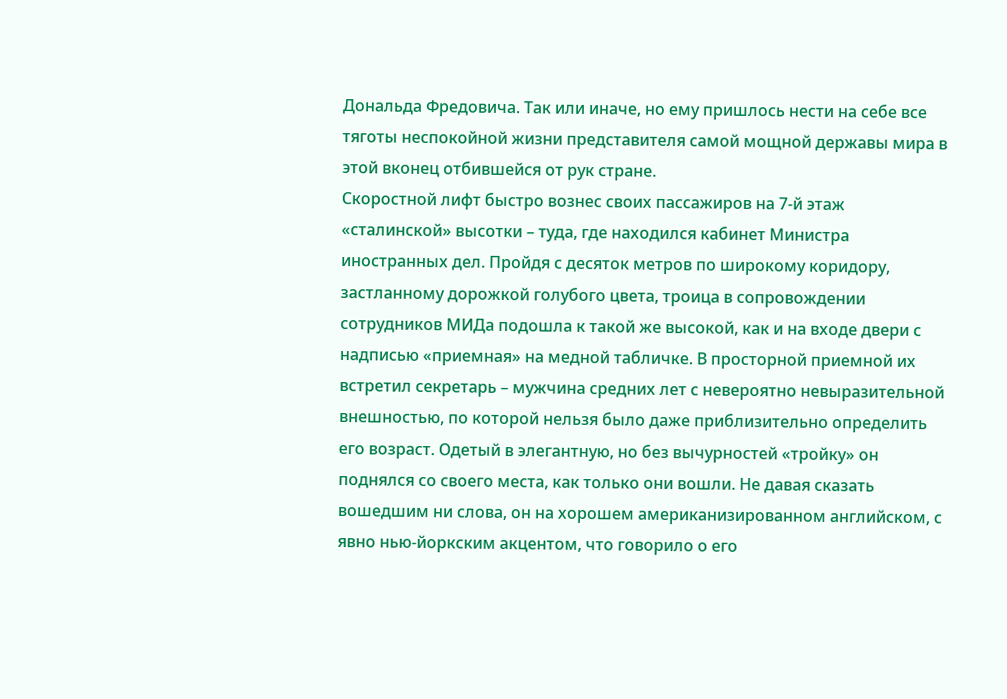Дональда Фредовича. Так или иначе, но ему пришлось нести на себе все тяготы неспокойной жизни представителя самой мощной державы мира в этой вконец отбившейся от рук стране.
Скоростной лифт быстро вознес своих пассажиров на 7-й этаж «сталинской» высотки – туда, где находился кабинет Министра иностранных дел. Пройдя с десяток метров по широкому коридору, застланному дорожкой голубого цвета, троица в сопровождении сотрудников МИДа подошла к такой же высокой, как и на входе двери с надписью «приемная» на медной табличке. В просторной приемной их встретил секретарь – мужчина средних лет с невероятно невыразительной внешностью, по которой нельзя было даже приблизительно определить его возраст. Одетый в элегантную, но без вычурностей «тройку» он поднялся со своего места, как только они вошли. Не давая сказать вошедшим ни слова, он на хорошем американизированном английском, с явно нью-йоркским акцентом, что говорило о его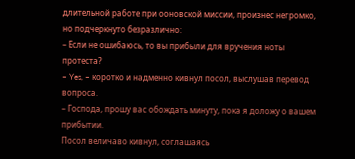длительной работе при ооновской миссии, произнес негромко, но подчеркнуто безразлично:
– Если не ошибаюсь, то вы прибыли для вручения ноты протеста?
– Yes, – коротко и надменно кивнул посол, выслушав перевод вопроса.
– Господа, прошу вас обождать минуту, пока я доложу о вашем прибытии.
Посол величаво кивнул, соглашаясь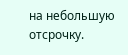на небольшую отсрочку.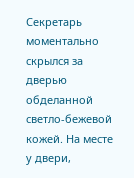Секретарь моментально скрылся за дверью обделанной светло-бежевой кожей. На месте у двери,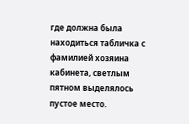где должна была находиться табличка с фамилией хозяина кабинета, светлым пятном выделялось пустое место.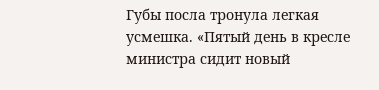Губы посла тронула легкая усмешка. «Пятый день в кресле министра сидит новый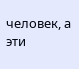человек, а эти